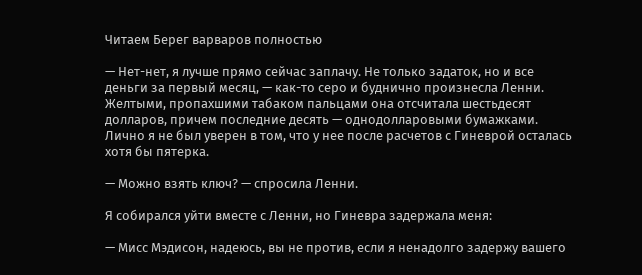Читаем Берег варваров полностью

— Нет-нет, я лучше прямо сейчас заплачу. Не только задаток, но и все деньги за первый месяц, — как-то серо и буднично произнесла Ленни. Желтыми, пропахшими табаком пальцами она отсчитала шестьдесят долларов, причем последние десять — однодолларовыми бумажками. Лично я не был уверен в том, что у нее после расчетов с Гиневрой осталась хотя бы пятерка.

— Можно взять ключ? — спросила Ленни.

Я собирался уйти вместе с Ленни, но Гиневра задержала меня:

— Мисс Мэдисон, надеюсь, вы не против, если я ненадолго задержу вашего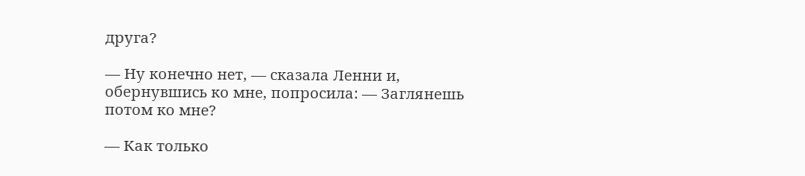друга?

— Ну конечно нет, — сказала Ленни и, обернувшись ко мне, попросила: — Заглянешь потом ко мне?

— Как только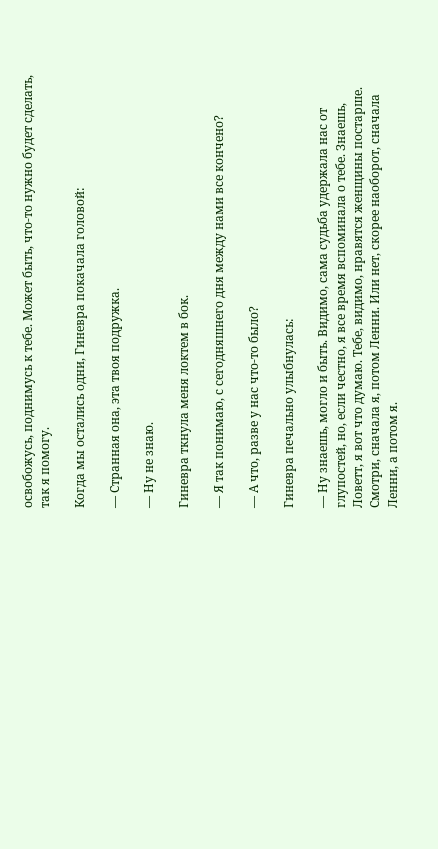освобожусь, поднимусь к тебе. Может быть, что-то нужно будет сделать, так я помогу.

Когда мы остались одни, Гиневра покачала головой:

— Странная она, эта твоя подружка.

— Ну не знаю.

Гиневра ткнула меня локтем в бок.

— Я так понимаю, с сегодняшнего дня между нами все кончено?

— А что, разве у нас что-то было?

Гиневра печально улыбнулась:

— Ну знаешь, могло и быть. Видимо, сама судьба удержала нас от глупостей, но, если честно, я все время вспоминала о тебе. Знаешь, Ловетт, я вот что думаю. Тебе, видимо, нравятся женщины постарше. Смотри, сначала я, потом Ленни. Или нет, скорее наоборот, сначала Ленни, а потом я.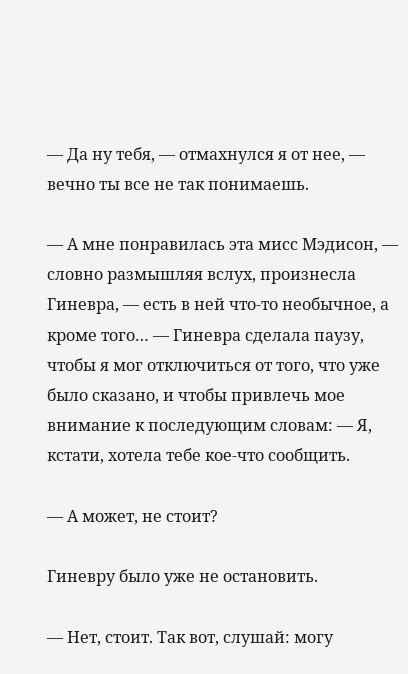— Да ну тебя, — отмахнулся я от нее, — вечно ты все не так понимаешь.

— А мне понравилась эта мисс Мэдисон, — словно размышляя вслух, произнесла Гиневра, — есть в ней что-то необычное, а кроме того… — Гиневра сделала паузу, чтобы я мог отключиться от того, что уже было сказано, и чтобы привлечь мое внимание к последующим словам: — Я, кстати, хотела тебе кое-что сообщить.

— А может, не стоит?

Гиневру было уже не остановить.

— Нет, стоит. Так вот, слушай: могу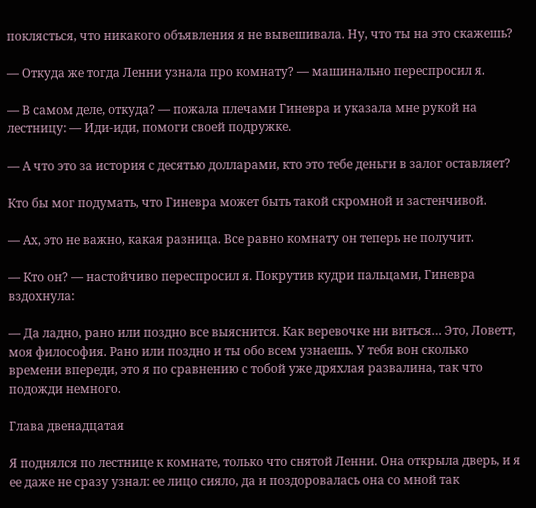поклясться, что никакого объявления я не вывешивала. Ну, что ты на это скажешь?

— Откуда же тогда Ленни узнала про комнату? — машинально переспросил я.

— В самом деле, откуда? — пожала плечами Гиневра и указала мне рукой на лестницу: — Иди-иди, помоги своей подружке.

— А что это за история с десятью долларами, кто это тебе деньги в залог оставляет?

Кто бы мог подумать, что Гиневра может быть такой скромной и застенчивой.

— Ах, это не важно, какая разница. Все равно комнату он теперь не получит.

— Кто он? — настойчиво переспросил я. Покрутив кудри пальцами, Гиневра вздохнула:

— Да ладно, рано или поздно все выяснится. Как веревочке ни виться… Это, Ловетт, моя философия. Рано или поздно и ты обо всем узнаешь. У тебя вон сколько времени впереди, это я по сравнению с тобой уже дряхлая развалина, так что подожди немного.

Глава двенадцатая

Я поднялся по лестнице к комнате, только что снятой Ленни. Она открыла дверь, и я ее даже не сразу узнал: ее лицо сияло, да и поздоровалась она со мной так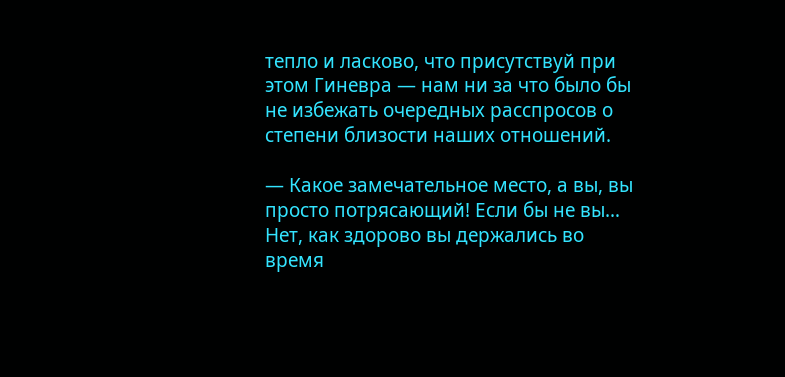тепло и ласково, что присутствуй при этом Гиневра — нам ни за что было бы не избежать очередных расспросов о степени близости наших отношений.

— Какое замечательное место, а вы, вы просто потрясающий! Если бы не вы… Нет, как здорово вы держались во время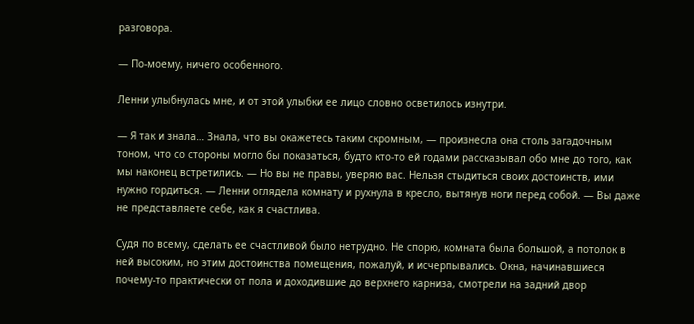разговора.

— По-моему, ничего особенного.

Ленни улыбнулась мне, и от этой улыбки ее лицо словно осветилось изнутри.

— Я так и знала… Знала, что вы окажетесь таким скромным, — произнесла она столь загадочным тоном, что со стороны могло бы показаться, будто кто-то ей годами рассказывал обо мне до того, как мы наконец встретились. — Но вы не правы, уверяю вас. Нельзя стыдиться своих достоинств, ими нужно гордиться. — Ленни оглядела комнату и рухнула в кресло, вытянув ноги перед собой. — Вы даже не представляете себе, как я счастлива.

Судя по всему, сделать ее счастливой было нетрудно. Не спорю, комната была большой, а потолок в ней высоким, но этим достоинства помещения, пожалуй, и исчерпывались. Окна, начинавшиеся почему-то практически от пола и доходившие до верхнего карниза, смотрели на задний двор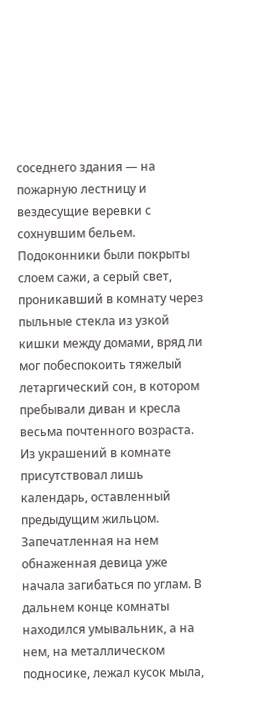соседнего здания — на пожарную лестницу и вездесущие веревки с сохнувшим бельем. Подоконники были покрыты слоем сажи, а серый свет, проникавший в комнату через пыльные стекла из узкой кишки между домами, вряд ли мог побеспокоить тяжелый летаргический сон, в котором пребывали диван и кресла весьма почтенного возраста. Из украшений в комнате присутствовал лишь календарь, оставленный предыдущим жильцом. Запечатленная на нем обнаженная девица уже начала загибаться по углам. В дальнем конце комнаты находился умывальник, а на нем, на металлическом подносике, лежал кусок мыла,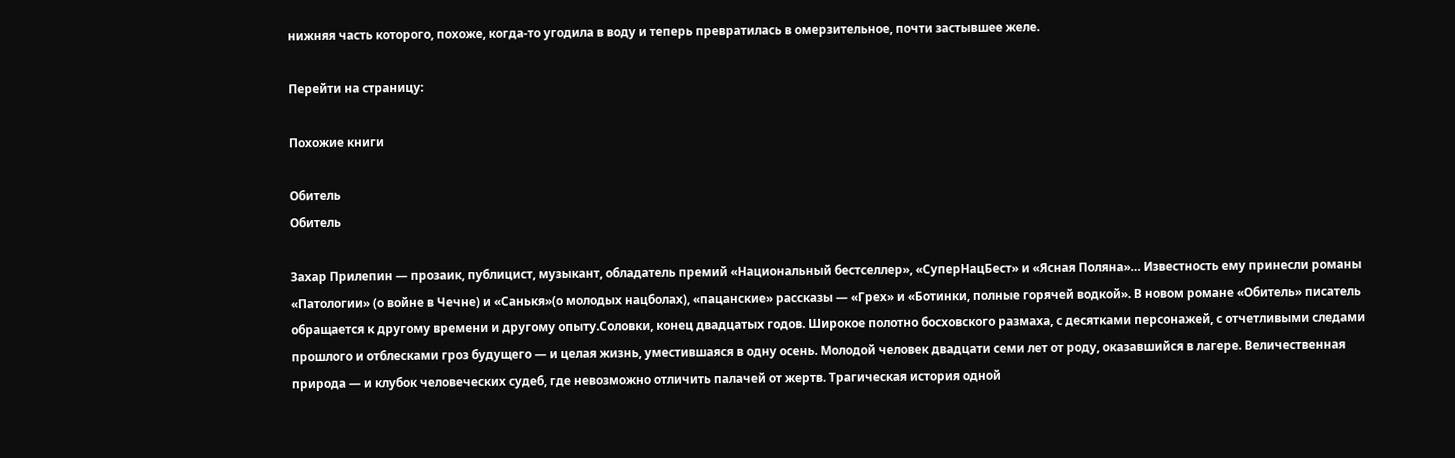нижняя часть которого, похоже, когда-то угодила в воду и теперь превратилась в омерзительное, почти застывшее желе.

Перейти на страницу:

Похожие книги

Обитель
Обитель

Захар Прилепин — прозаик, публицист, музыкант, обладатель премий «Национальный бестселлер», «СуперНацБест» и «Ясная Поляна»… Известность ему принесли романы «Патологии» (о войне в Чечне) и «Санькя»(о молодых нацболах), «пацанские» рассказы — «Грех» и «Ботинки, полные горячей водкой». В новом романе «Обитель» писатель обращается к другому времени и другому опыту.Соловки, конец двадцатых годов. Широкое полотно босховского размаха, с десятками персонажей, с отчетливыми следами прошлого и отблесками гроз будущего — и целая жизнь, уместившаяся в одну осень. Молодой человек двадцати семи лет от роду, оказавшийся в лагере. Величественная природа — и клубок человеческих судеб, где невозможно отличить палачей от жертв. Трагическая история одной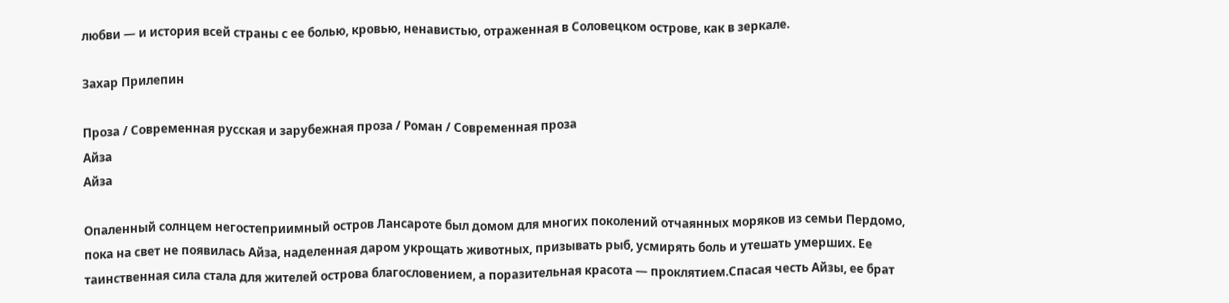любви — и история всей страны с ее болью, кровью, ненавистью, отраженная в Соловецком острове, как в зеркале.

Захар Прилепин

Проза / Современная русская и зарубежная проза / Роман / Современная проза
Айза
Айза

Опаленный солнцем негостеприимный остров Лансароте был домом для многих поколений отчаянных моряков из семьи Пердомо, пока на свет не появилась Айза, наделенная даром укрощать животных, призывать рыб, усмирять боль и утешать умерших. Ее таинственная сила стала для жителей острова благословением, а поразительная красота — проклятием.Спасая честь Айзы, ее брат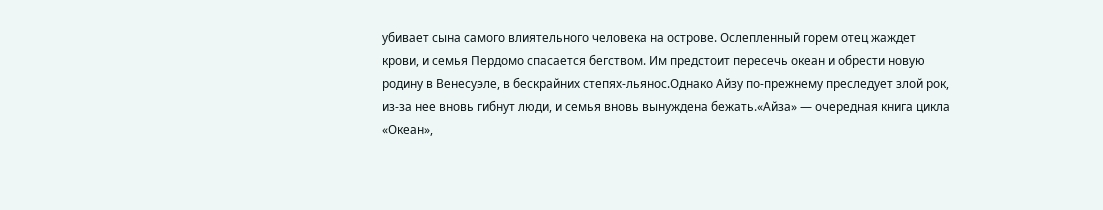убивает сына самого влиятельного человека на острове. Ослепленный горем отец жаждет крови, и семья Пердомо спасается бегством. Им предстоит пересечь океан и обрести новую родину в Венесуэле, в бескрайних степях-льянос.Однако Айзу по-прежнему преследует злой рок, из-за нее вновь гибнут люди, и семья вновь вынуждена бежать.«Айза» — очередная книга цикла «Океан»,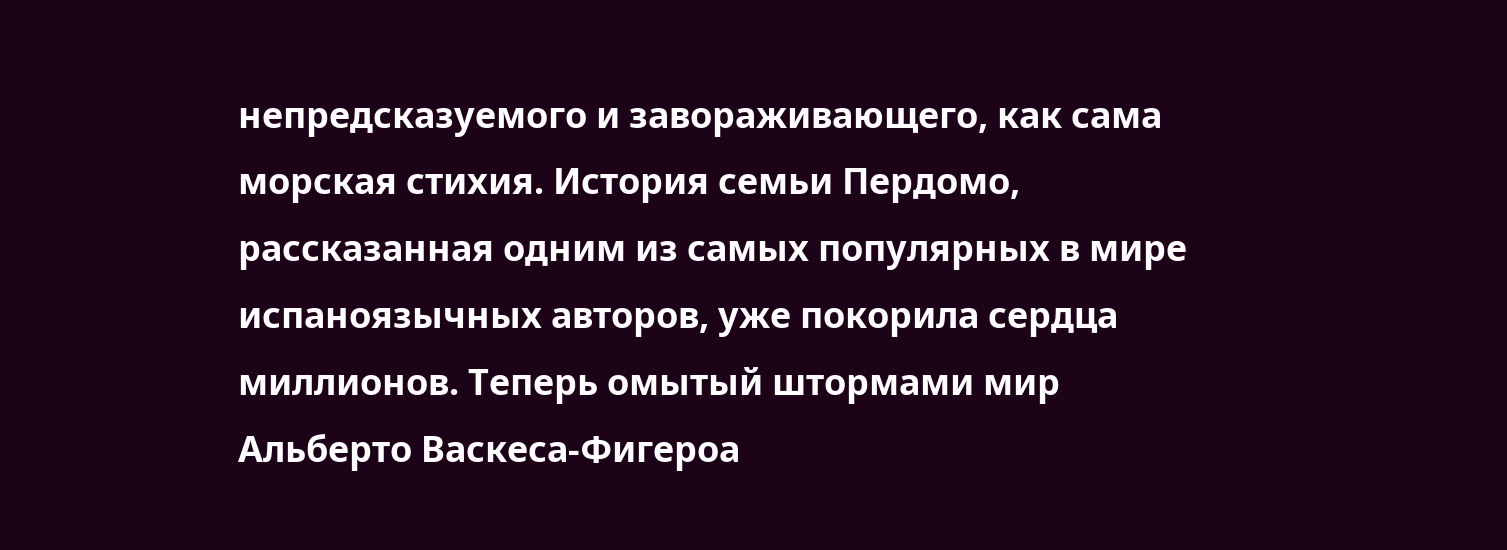непредсказуемого и завораживающего, как сама морская стихия. История семьи Пердомо, рассказанная одним из самых популярных в мире испаноязычных авторов, уже покорила сердца миллионов. Теперь омытый штормами мир Альберто Васкеса-Фигероа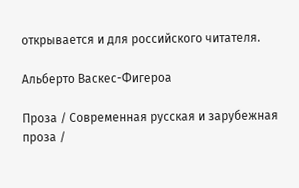открывается и для российского читателя.

Альберто Васкес-Фигероа

Проза / Современная русская и зарубежная проза /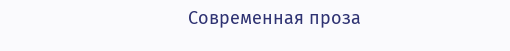Современная проза